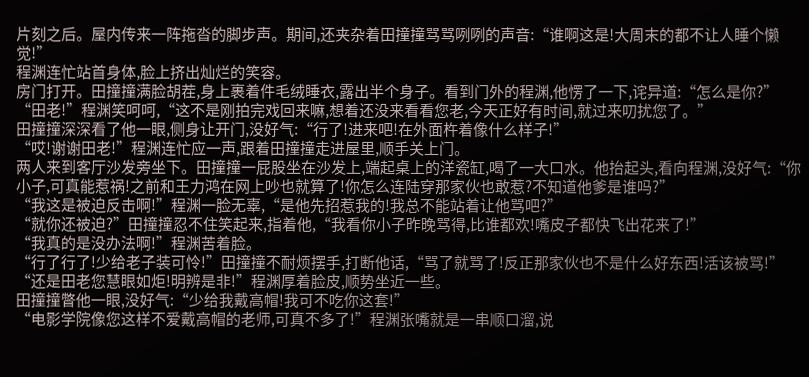片刻之后。屋内传来一阵拖沓的脚步声。期间,还夹杂着田撞撞骂骂咧咧的声音:“谁啊这是!大周末的都不让人睡个懒觉!”
程渊连忙站首身体,脸上挤出灿烂的笑容。
房门打开。田撞撞满脸胡茬,身上裹着件毛绒睡衣,露出半个身子。看到门外的程渊,他愣了一下,诧异道:“怎么是你?”
“田老!”程渊笑呵呵,“这不是刚拍完戏回来嘛,想着还没来看看您老,今天正好有时间,就过来叨扰您了。”
田撞撞深深看了他一眼,侧身让开门,没好气:“行了!进来吧!在外面杵着像什么样子!”
“哎!谢谢田老!”程渊连忙应一声,跟着田撞撞走进屋里,顺手关上门。
两人来到客厅沙发旁坐下。田撞撞一屁股坐在沙发上,端起桌上的洋瓷缸,喝了一大口水。他抬起头,看向程渊,没好气:“你小子,可真能惹祸!之前和王力鸿在网上吵也就算了!你怎么连陆穿那家伙也敢惹?不知道他爹是谁吗?”
“我这是被迫反击啊!”程渊一脸无辜,“是他先招惹我的!我总不能站着让他骂吧?”
“就你还被迫?”田撞撞忍不住笑起来,指着他,“我看你小子昨晚骂得,比谁都欢!嘴皮子都快飞出花来了!”
“我真的是没办法啊!”程渊苦着脸。
“行了行了!少给老子装可怜!”田撞撞不耐烦摆手,打断他话,“骂了就骂了!反正那家伙也不是什么好东西!活该被骂!”
“还是田老您慧眼如炬!明辨是非!”程渊厚着脸皮,顺势坐近一些。
田撞撞瞥他一眼,没好气:“少给我戴高帽!我可不吃你这套!”
“电影学院像您这样不爱戴高帽的老师,可真不多了!”程渊张嘴就是一串顺口溜,说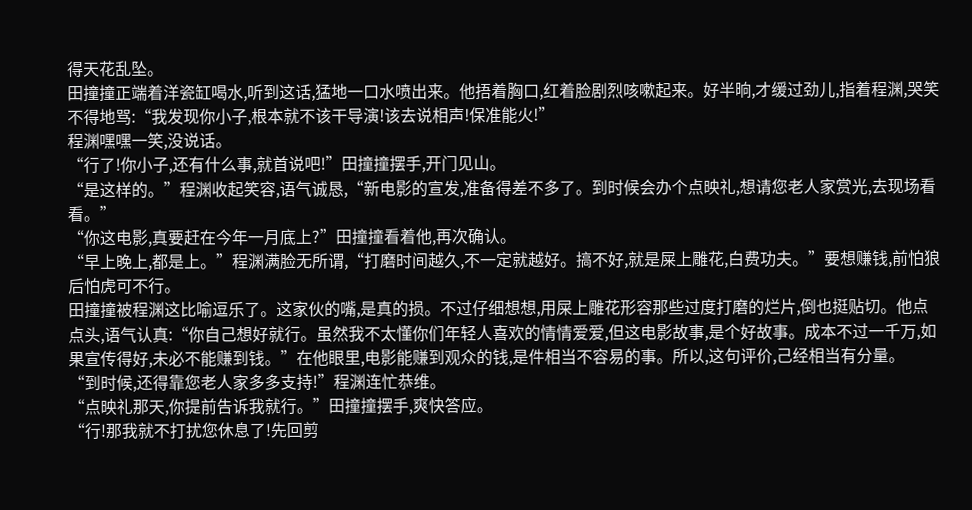得天花乱坠。
田撞撞正端着洋瓷缸喝水,听到这话,猛地一口水喷出来。他捂着胸口,红着脸剧烈咳嗽起来。好半晌,才缓过劲儿,指着程渊,哭笑不得地骂:“我发现你小子,根本就不该干导演!该去说相声!保准能火!”
程渊嘿嘿一笑,没说话。
“行了!你小子,还有什么事,就首说吧!”田撞撞摆手,开门见山。
“是这样的。”程渊收起笑容,语气诚恳,“新电影的宣发,准备得差不多了。到时候会办个点映礼,想请您老人家赏光,去现场看看。”
“你这电影,真要赶在今年一月底上?”田撞撞看着他,再次确认。
“早上晚上,都是上。”程渊满脸无所谓,“打磨时间越久,不一定就越好。搞不好,就是屎上雕花,白费功夫。”要想赚钱,前怕狼后怕虎可不行。
田撞撞被程渊这比喻逗乐了。这家伙的嘴,是真的损。不过仔细想想,用屎上雕花形容那些过度打磨的烂片,倒也挺贴切。他点点头,语气认真:“你自己想好就行。虽然我不太懂你们年轻人喜欢的情情爱爱,但这电影故事,是个好故事。成本不过一千万,如果宣传得好,未必不能赚到钱。”在他眼里,电影能赚到观众的钱,是件相当不容易的事。所以,这句评价,己经相当有分量。
“到时候,还得靠您老人家多多支持!”程渊连忙恭维。
“点映礼那天,你提前告诉我就行。”田撞撞摆手,爽快答应。
“行!那我就不打扰您休息了!先回剪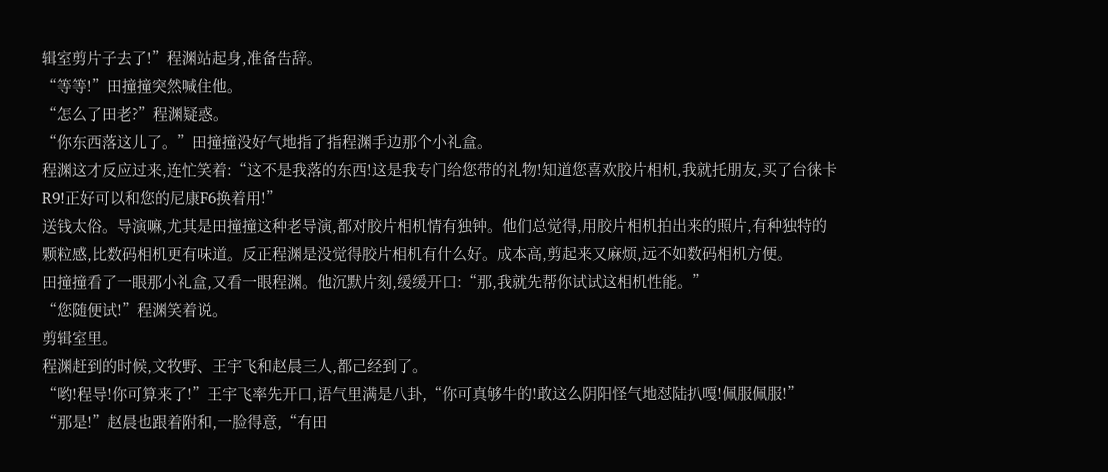辑室剪片子去了!”程渊站起身,准备告辞。
“等等!”田撞撞突然喊住他。
“怎么了田老?”程渊疑惑。
“你东西落这儿了。”田撞撞没好气地指了指程渊手边那个小礼盒。
程渊这才反应过来,连忙笑着:“这不是我落的东西!这是我专门给您带的礼物!知道您喜欢胶片相机,我就托朋友,买了台徕卡R9!正好可以和您的尼康F6换着用!”
送钱太俗。导演嘛,尤其是田撞撞这种老导演,都对胶片相机情有独钟。他们总觉得,用胶片相机拍出来的照片,有种独特的颗粒感,比数码相机更有味道。反正程渊是没觉得胶片相机有什么好。成本高,剪起来又麻烦,远不如数码相机方便。
田撞撞看了一眼那小礼盒,又看一眼程渊。他沉默片刻,缓缓开口:“那,我就先帮你试试这相机性能。”
“您随便试!”程渊笑着说。
剪辑室里。
程渊赶到的时候,文牧野、王宇飞和赵晨三人,都己经到了。
“哟!程导!你可算来了!”王宇飞率先开口,语气里满是八卦,“你可真够牛的!敢这么阴阳怪气地怼陆扒嘎!佩服佩服!”
“那是!”赵晨也跟着附和,一脸得意,“有田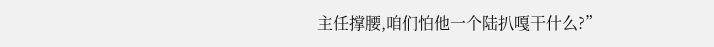主任撑腰,咱们怕他一个陆扒嘎干什么?”